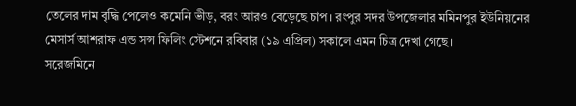তেলের দাম বৃদ্ধি পেলেও কমেনি ভীড়, বরং আরও বেড়েছে চাপ। রংপুর সদর উপজেলার মমিনপুর ইউনিয়নের মেসার্স আশরাফ এন্ড সন্স ফিলিং স্টেশনে রবিবার (১৯ এপ্রিল) সকালে এমন চিত্র দেখা গেছে।
সরেজমিনে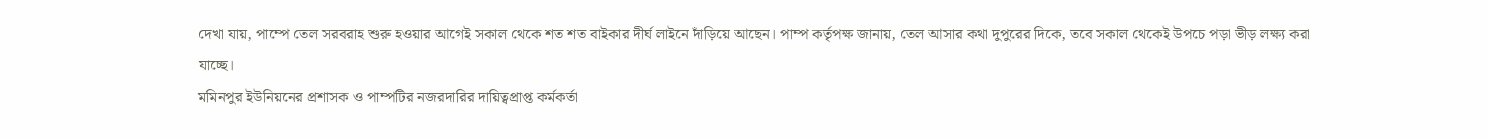দেখা যায়, পাম্পে তেল সরবরাহ শুরু হওয়ার আগেই সকাল থেকে শত শত বাইকার দীর্ঘ লাইনে দাঁড়িয়ে আছেন। পাম্প কর্তৃপক্ষ জানায়, তেল আসার কথা দুপুরের দিকে, তবে সকাল থেকেই উপচে পড়া ভীড় লক্ষ্য করা যাচ্ছে।
মমিনপুর ইউনিয়নের প্রশাসক ও পাম্পটির নজরদারির দায়িত্বপ্রাপ্ত কর্মকর্তা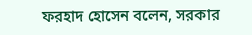ফরহাদ হোসেন বলেন, সরকার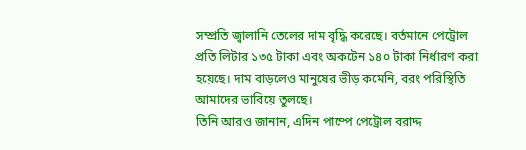সম্প্রতি জ্বালানি তেলের দাম বৃদ্ধি করেছে। বর্তমানে পেট্রোল প্রতি লিটার ১৩৫ টাকা এবং অকটেন ১৪০ টাকা নির্ধারণ করা হয়েছে। দাম বাড়লেও মানুষের ভীড় কমেনি, বরং পরিস্থিতি আমাদের ভাবিয়ে তুলছে।
তিনি আরও জানান, এদিন পাম্পে পেট্রোল বরাদ্দ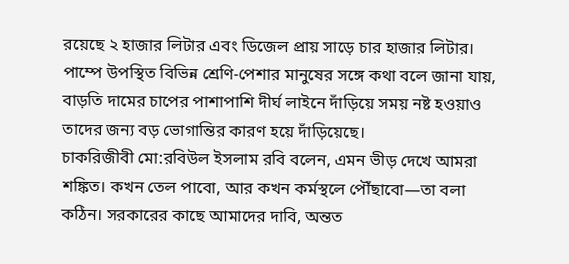রয়েছে ২ হাজার লিটার এবং ডিজেল প্রায় সাড়ে চার হাজার লিটার।
পাম্পে উপস্থিত বিভিন্ন শ্রেণি-পেশার মানুষের সঙ্গে কথা বলে জানা যায়, বাড়তি দামের চাপের পাশাপাশি দীর্ঘ লাইনে দাঁড়িয়ে সময় নষ্ট হওয়াও তাদের জন্য বড় ভোগান্তির কারণ হয়ে দাঁড়িয়েছে।
চাকরিজীবী মো:রবিউল ইসলাম রবি বলেন, এমন ভীড় দেখে আমরা শঙ্কিত। কখন তেল পাবো, আর কখন কর্মস্থলে পৌঁছাবো—তা বলা কঠিন। সরকারের কাছে আমাদের দাবি, অন্তত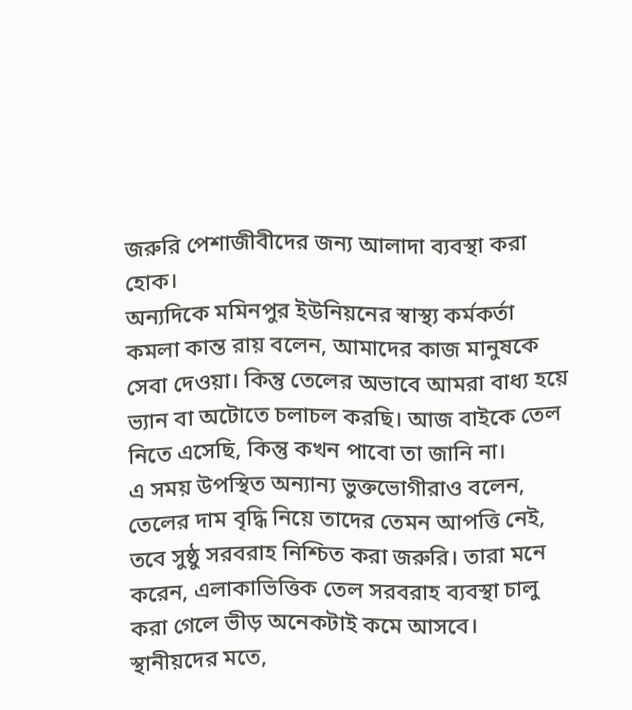জরুরি পেশাজীবীদের জন্য আলাদা ব্যবস্থা করা হোক।
অন্যদিকে মমিনপুর ইউনিয়নের স্বাস্থ্য কর্মকর্তা কমলা কান্ত রায় বলেন, আমাদের কাজ মানুষকে সেবা দেওয়া। কিন্তু তেলের অভাবে আমরা বাধ্য হয়ে ভ্যান বা অটোতে চলাচল করছি। আজ বাইকে তেল নিতে এসেছি, কিন্তু কখন পাবো তা জানি না।
এ সময় উপস্থিত অন্যান্য ভুক্তভোগীরাও বলেন, তেলের দাম বৃদ্ধি নিয়ে তাদের তেমন আপত্তি নেই, তবে সুষ্ঠু সরবরাহ নিশ্চিত করা জরুরি। তারা মনে করেন, এলাকাভিত্তিক তেল সরবরাহ ব্যবস্থা চালু করা গেলে ভীড় অনেকটাই কমে আসবে।
স্থানীয়দের মতে,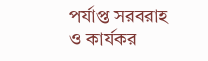পর্যাপ্ত সরবরাহ ও কার্যকর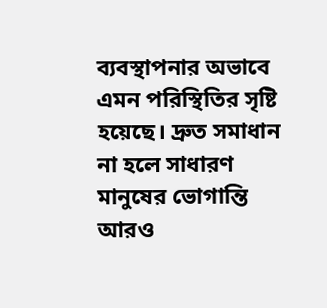ব্যবস্থাপনার অভাবে এমন পরিস্থিতির সৃষ্টি হয়েছে। দ্রুত সমাধান না হলে সাধারণ মানুষের ভোগান্তি আরও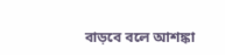বাড়বে বলে আশঙ্কা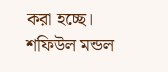করা হচ্ছে।
শফিউল মন্ডল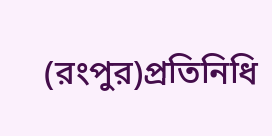(রংপুর)প্রতিনিধি